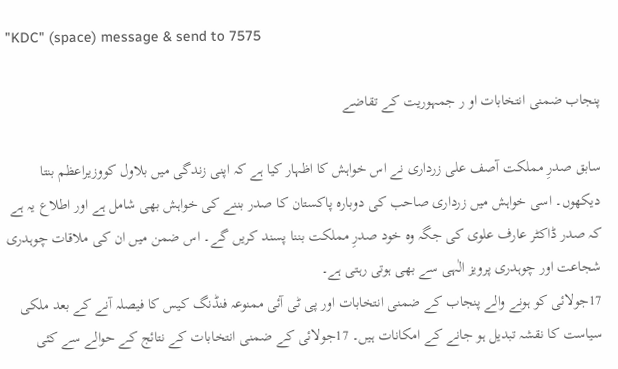"KDC" (space) message & send to 7575

پنجاب ضمنی انتخابات او ر جمہوریت کے تقاضے

سابق صدرِ مملکت آصف علی زرداری نے اس خواہش کا اظہار کیا ہے کہ اپنی زندگی میں بلاول کووزیراعظم بنتا دیکھوں۔ اسی خواہش میں زرداری صاحب کی دوبارہ پاکستان کا صدر بننے کی خواہش بھی شامل ہے اور اطلاع یہ ہے کہ صدر ڈاکٹر عارف علوی کی جگہ وہ خود صدرِ مملکت بننا پسند کریں گے۔ اس ضمن میں ان کی ملاقات چوہدری شجاعت اور چوہدری پرویز الٰہی سے بھی ہوتی رہتی ہے۔
17جولائی کو ہونے والے پنجاب کے ضمنی انتخابات اور پی ٹی آئی ممنوعہ فنڈنگ کیس کا فیصلہ آنے کے بعد ملکی سیاست کا نقشہ تبدیل ہو جانے کے امکانات ہیں۔ 17جولائی کے ضمنی انتخابات کے نتائج کے حوالے سے کئی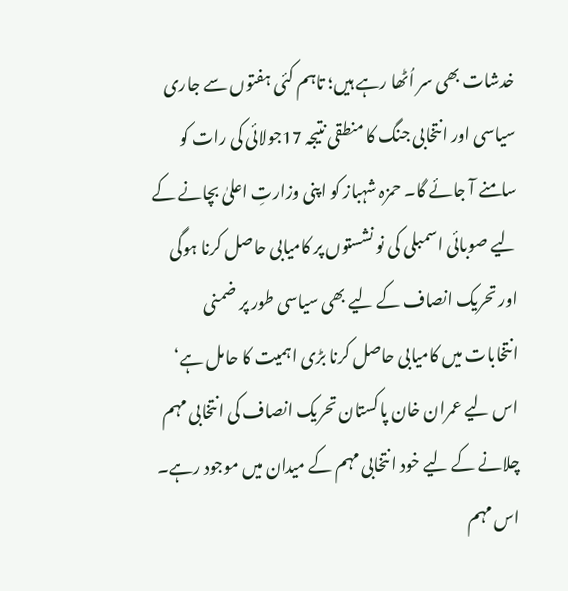خدشات بھی سر اُٹھا رہے ہیں؛ تاہم کئی ہفتوں سے جاری سیاسی اور انتخابی جنگ کا منطقی نتیجہ 17جولائی کی رات کو سامنے آ جائے گا۔ حمزہ شہباز کو اپنی وزارتِ اعلیٰ بچانے کے لیے صوبائی اسمبلی کی نو نشستوں پر کامیابی حاصل کرنا ہوگی اور تحریک انصاف کے لیے بھی سیاسی طور پر ضمنی انتخابات میں کامیابی حاصل کرنا بڑی اہمیت کا حامل ہے‘ اس لیے عمران خان پاکستان تحریک انصاف کی انتخابی مہم چلانے کے لیے خود انتخابی مہم کے میدان میں موجود رہے۔ اس مہم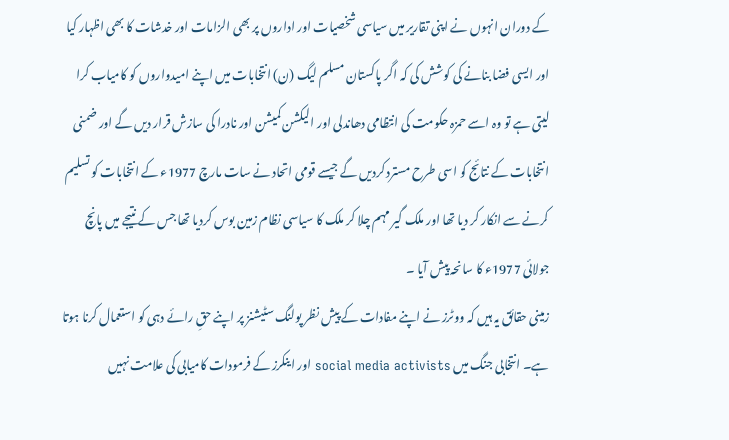کے دوران انہوں نے اپنی تقاریر میں سیاسی شخصیات اور اداروں پر بھی الزامات اور خدشات کا بھی اظہار کیا اور ایسی فضا بنانے کی کوشش کی کہ اگر پاکستان مسلم لیگ (ن) انتخابات میں اپنے امیدواروں کو کامیاب کرا لیتی ہے تو وہ اسے حمزہ حکومت کی انتظامی دھاندلی اور الیکشن کمیشن اور نادرا کی سازش قرار دیں گے اور ضمنی انتخابات کے نتائج کو اسی طرح مسترد کردیں گے جیسے قومی اتحاد نے سات مارچ 1977ء کے انتخابات کو تسلیم کرنے سے انکار کر دیا تھا اور ملک گیر مہم چلا کر ملک کا سیاسی نظام زمین بوس کردیا تھا جس کے نتیجے میں پانچ جولائی 1977ء کا سانحہ پیش آیا ۔
زمینی حقائق یہ ہیں کہ ووٹرز نے اپنے مفادات کے پیش نظر پولنگ سٹیشنز پر اپنے حقِ رائے دہی کو استعمال کرنا ہوتا ہے۔ انتخابی جنگ میں social media activists اور اینکرز کے فرمودات کامیابی کی علامت نہیں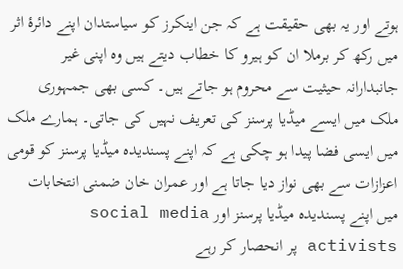ہوتے اور یہ بھی حقیقت ہے کہ جن اینکرز کو سیاستدان اپنے دائرۂ اثر میں رکھ کر برملا ان کو ہیرو کا خطاب دیتے ہیں وہ اپنی غیر جانبدارانہ حیثیت سے محروم ہو جاتے ہیں۔ کسی بھی جمہوری ملک میں ایسے میڈیا پرسنز کی تعریف نہیں کی جاتی۔ ہمارے ملک میں ایسی فضا پیدا ہو چکی ہے کہ اپنے پسندیدہ میڈیا پرسنز کو قومی اعزازات سے بھی نواز دیا جاتا ہے اور عمران خان ضمنی انتخابات میں اپنے پسندیدہ میڈیا پرسنز اور social media activists پر انحصار کر رہے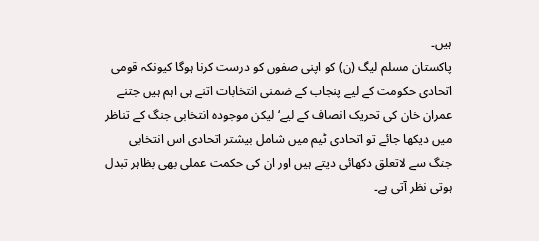ہیں۔
پاکستان مسلم لیگ (ن) کو اپنی صفوں کو درست کرنا ہوگا کیونکہ قومی اتحادی حکومت کے لیے پنجاب کے ضمنی انتخابات اتنے ہی اہم ہیں جتنے عمران خان کی تحریک انصاف کے لیے‘ لیکن موجودہ انتخابی جنگ کے تناظر میں دیکھا جائے تو اتحادی ٹیم میں شامل بیشتر اتحادی اس انتخابی جنگ سے لاتعلق دکھائی دیتے ہیں اور ان کی حکمت عملی بھی بظاہر تبدل ہوتی نظر آتی ہے۔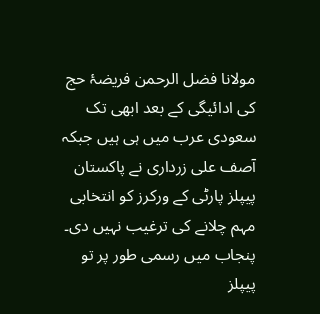مولانا فضل الرحمن فریضۂ حج کی ادائیگی کے بعد ابھی تک سعودی عرب میں ہی ہیں جبکہ آصف علی زرداری نے پاکستان پیپلز پارٹی کے ورکرز کو انتخابی مہم چلانے کی ترغیب نہیں دی۔ پنجاب میں رسمی طور پر تو پیپلز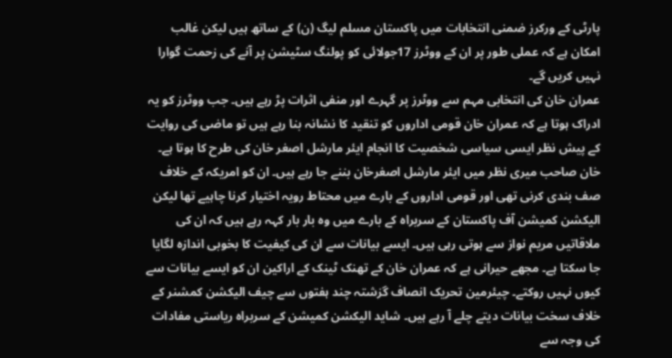پارٹی کے ورکرز ضمنی انتخابات میں پاکستان مسلم لیگ (ن) کے ساتھ ہیں لیکن غالب امکان ہے کہ عملی طور پر ان کے ووٹرز 17جولائی کو پولنگ سٹیشن پر آنے کی زحمت گوارا نہیں کریں گے۔
عمران خان کی انتخابی مہم سے ووٹرز پر گہرے اور منفی اثرات پڑ رہے ہیں۔ جب ووٹرز کو یہ ادراک ہوتا ہے کہ عمران خان قومی اداروں کو تنقید کا نشانہ بنا رہے ہیں تو ماضی کی روایت کے پیش نظر ایسی سیاسی شخصیت کا انجام ایئر مارشل اصغر خان کی طرح کا ہوتا ہے۔ خان صاحب میری نظر میں ایئر مارشل اصغرخان بننے جا رہے ہیں۔ ان کو امریکہ کے خلاف صف بندی کرنی تھی اور قومی اداروں کے بارے میں محتاط رویہ اختیار کرنا چاہیے تھا لیکن الیکشن کمیشن آف پاکستان کے سربراہ کے بارے میں وہ بار بار کہہ رہے ہیں کہ ان کی ملاقاتیں مریم نواز سے ہوتی رہی ہیں۔ ایسے بیانات سے ان کی کیفیت کا بخوبی اندازہ لگایا جا سکتا ہے۔ مجھے حیرانی ہے کہ عمران خان کے تھنک ٹینک کے اراکین ان کو ایسے بیانات سے کیوں نہیں روکتے۔ چیئرمین تحریک انصاف گزشتہ چند ہفتوں سے چیف الیکشن کمشنر کے خلاف سخت بیانات دیتے چلے آ رہے ہیں۔ شاید الیکشن کمیشن کے سربراہ ریاستی مفادات کی وجہ سے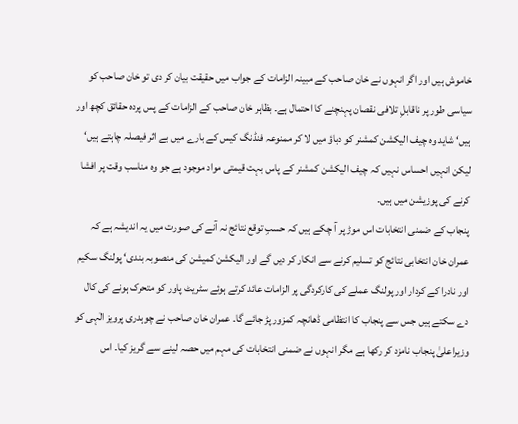خاموش ہیں اور اگر انہوں نے خان صاحب کے مبینہ الزامات کے جواب میں حقیقت بیان کر دی تو خان صاحب کو سیاسی طور پر ناقابلِ تلافی نقصان پہنچنے کا احتمال ہے۔ بظاہر خان صاحب کے الزامات کے پس پردہ حقائق کچھ اور ہیں‘ شاید وہ چیف الیکشن کمشنر کو دباؤ میں لا کر ممنوعہ فنڈنگ کیس کے بارے میں بے اثر فیصلہ چاہتے ہیں‘ لیکن انہیں احساس نہیں کہ چیف الیکشن کمشنر کے پاس بہت قیمتی مواد موجود ہے جو وہ مناسب وقت پر افشا کرنے کی پوزیشن میں ہیں۔
پنجاب کے ضمنی انتخابات اس موڑ پر آ چکے ہیں کہ حسبِ توقع نتائج نہ آنے کی صورت میں یہ اندیشہ ہے کہ عمران خان انتخابی نتائج کو تسلیم کرنے سے انکار کر دیں گے اور الیکشن کمیشن کی منصوبہ بندی‘ پولنگ سکیم اور نادرا کے کردار اور پولنگ عملے کی کارکردگی پر الزامات عائد کرتے ہوئے سٹریٹ پاور کو متحرک ہونے کی کال دے سکتے ہیں جس سے پنجاب کا انتظامی ڈھانچہ کمزور پڑ جائے گا۔ عمران خان صاحب نے چوہدری پرویز الٰہی کو وزیراعلیٰ پنجاب نامزد کر رکھا ہے مگر انہوں نے ضمنی انتخابات کی مہم میں حصہ لینے سے گریز کیا۔ اس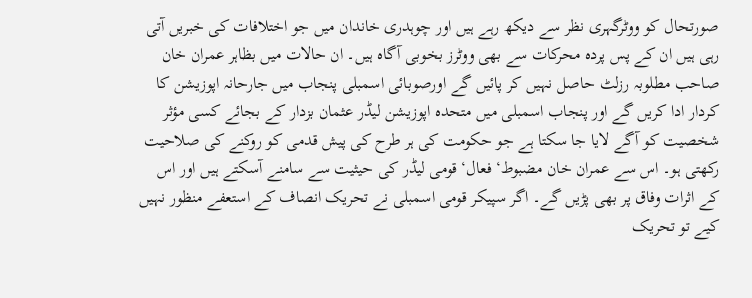صورتحال کو ووٹرگہری نظر سے دیکھ رہے ہیں اور چوہدری خاندان میں جو اختلافات کی خبریں آتی رہی ہیں ان کے پس پردہ محرکات سے بھی ووٹرز بخوبی آگاہ ہیں۔ ان حالات میں بظاہر عمران خان صاحب مطلوبہ رزلٹ حاصل نہیں کر پائیں گے اورصوبائی اسمبلی پنجاب میں جارحانہ اپوزیشن کا کردار ادا کریں گے اور پنجاب اسمبلی میں متحدہ اپوزیشن لیڈر عثمان بزدار کے بجائے کسی مؤثر شخصیت کو آگے لایا جا سکتا ہے جو حکومت کی ہر طرح کی پیش قدمی کو روکنے کی صلاحیت رکھتی ہو۔ اس سے عمران خان مضبوط‘ فعال‘ قومی لیڈر کی حیثیت سے سامنے آسکتے ہیں اور اس کے اثرات وفاق پر بھی پڑیں گے۔ اگر سپیکر قومی اسمبلی نے تحریک انصاف کے استعفے منظور نہیں کیے تو تحریک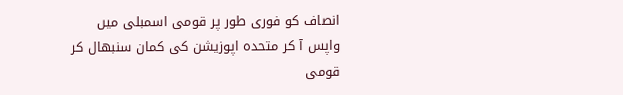انصاف کو فوری طور پر قومی اسمبلی میں واپس آ کر متحدہ اپوزیشن کی کمان سنبھال کر قومی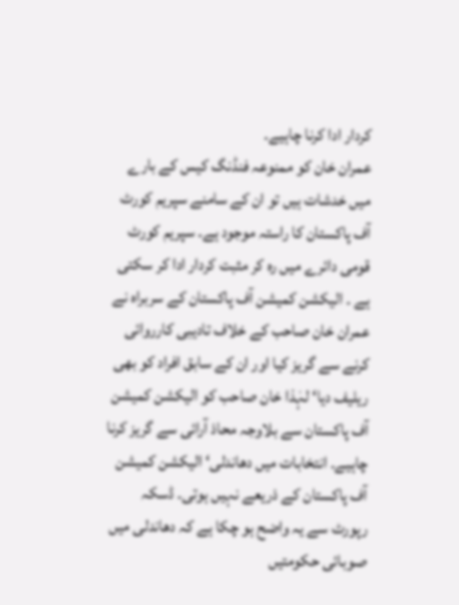کردار ادا کرنا چاہیے۔
عمران خان کو ممنوعہ فنڈنگ کیس کے بارے میں خدشات ہیں تو ان کے سامنے سپریم کورٹ آف پاکستان کا راستہ موجود ہے۔ سپریم کورٹ قومی دائرے میں رہ کر مثبت کردار ادا کر سکتی ہے ۔ الیکشن کمیشن آف پاکستان کے سربراہ نے عمران خان صاحب کے خلاف تادیبی کارروائی کرنے سے گریز کیا اور ان کے سابق افراد کو بھی ریلیف دیا‘ لہٰذا خان صاحب کو الیکشن کمیشن آف پاکستان سے بلاوجہ محاذ آرائی سے گریز کرنا چاہیے۔ انتخابات میں دھاندلی‘ الیکشن کمیشن آف پاکستان کے ذریعے نہیں ہوتی۔ ڈسکہ رپورٹ سے یہ واضح ہو چکا ہے کہ دھاندلی میں صوبائی حکومتیں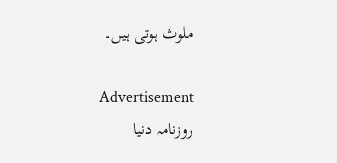ملوث ہوتی ہیں۔

Advertisement
روزنامہ دنیا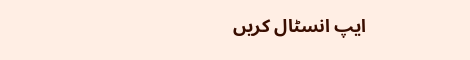ایپ انسٹال کریں